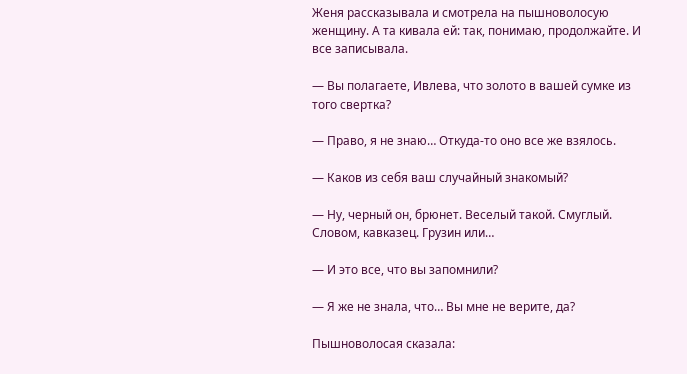Женя рассказывала и смотрела на пышноволосую женщину. А та кивала ей: так, понимаю, продолжайте. И все записывала.

— Вы полагаете, Ивлева, что золото в вашей сумке из того свертка?

— Право, я не знаю… Откуда-то оно все же взялось.

— Каков из себя ваш случайный знакомый?

— Ну, черный он, брюнет. Веселый такой. Смуглый. Словом, кавказец. Грузин или…

— И это все, что вы запомнили?

— Я же не знала, что… Вы мне не верите, да?

Пышноволосая сказала: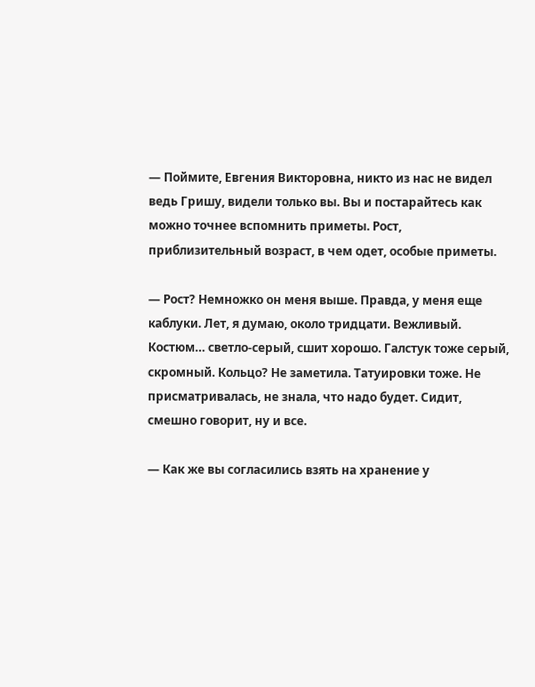— Поймите, Евгения Викторовна, никто из нас не видел ведь Гришу, видели только вы. Вы и постарайтесь как можно точнее вспомнить приметы. Рост, приблизительный возраст, в чем одет, особые приметы.

— Рост? Немножко он меня выше. Правда, у меня еще каблуки. Лет, я думаю, около тридцати. Вежливый. Костюм… светло-серый, сшит хорошо. Галстук тоже серый, скромный. Кольцо? Не заметила. Татуировки тоже. Не присматривалась, не знала, что надо будет. Сидит, смешно говорит, ну и все.

— Как же вы согласились взять на хранение у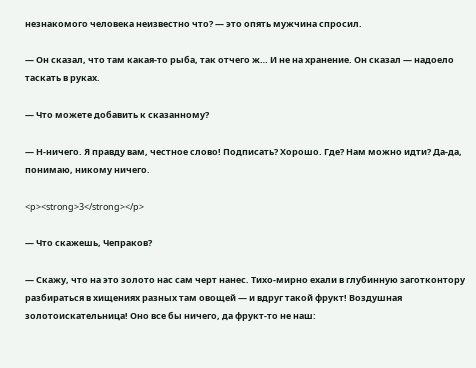незнакомого человека неизвестно что? — это опять мужчина спросил.

— Он сказал, что там какая-то рыба, так отчего ж… И не на хранение. Он сказал — надоело таскать в руках.

— Что можете добавить к сказанному?

— Н-ничего. Я правду вам, честное слово! Подписать? Хорошо. Где? Нам можно идти? Да-да, понимаю, никому ничего.

<p><strong>3</strong></p>

— Что скажешь, Чепраков?

— Скажу, что на это золото нас сам черт нанес. Тихо-мирно ехали в глубинную заготконтору разбираться в хищениях разных там овощей — и вдруг такой фрукт! Воздушная золотоискательница! Оно все бы ничего, да фрукт-то не наш: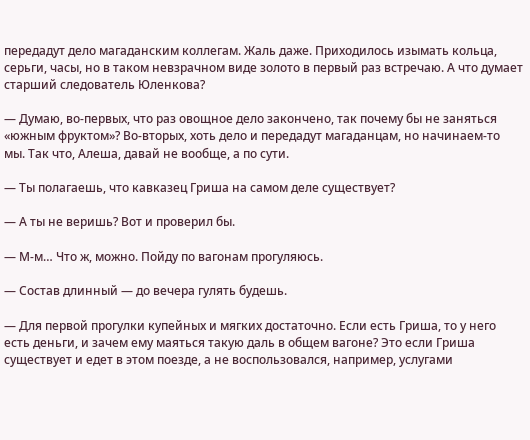передадут дело магаданским коллегам. Жаль даже. Приходилось изымать кольца, серьги, часы, но в таком невзрачном виде золото в первый раз встречаю. А что думает старший следователь Юленкова?

— Думаю, во-первых, что раз овощное дело закончено, так почему бы не заняться «южным фруктом»? Во-вторых, хоть дело и передадут магаданцам, но начинаем-то мы. Так что, Алеша, давай не вообще, а по сути.

— Ты полагаешь, что кавказец Гриша на самом деле существует?

— А ты не веришь? Вот и проверил бы.

— М-м… Что ж, можно. Пойду по вагонам прогуляюсь.

— Состав длинный — до вечера гулять будешь.

— Для первой прогулки купейных и мягких достаточно. Если есть Гриша, то у него есть деньги, и зачем ему маяться такую даль в общем вагоне? Это если Гриша существует и едет в этом поезде, а не воспользовался, например, услугами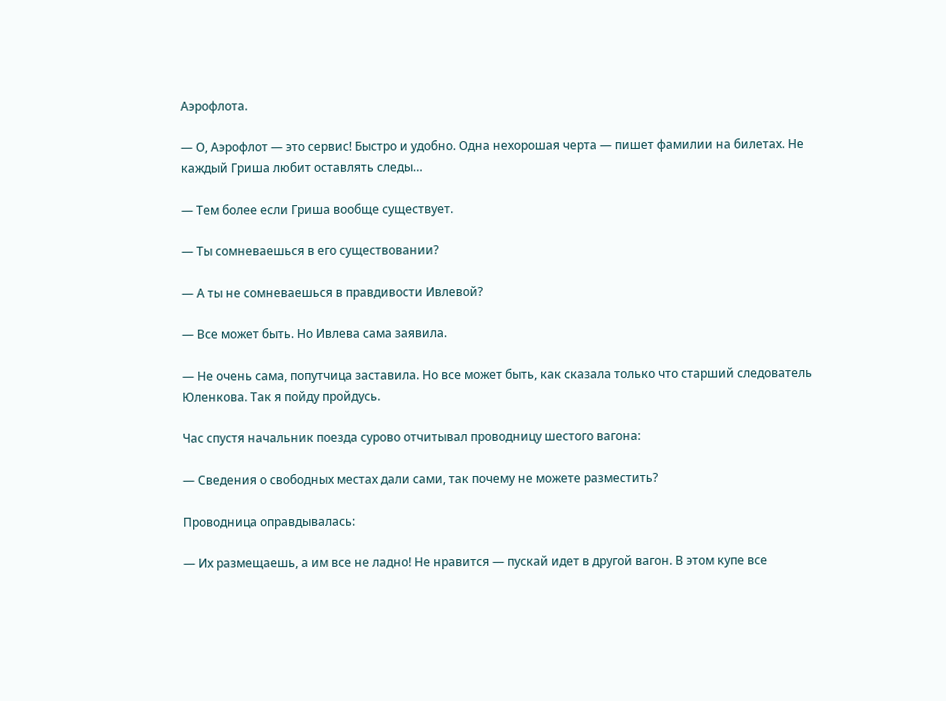Аэрофлота.

— О, Аэрофлот — это сервис! Быстро и удобно. Одна нехорошая черта — пишет фамилии на билетах. Не каждый Гриша любит оставлять следы…

— Тем более если Гриша вообще существует.

— Ты сомневаешься в его существовании?

— А ты не сомневаешься в правдивости Ивлевой?

— Все может быть. Но Ивлева сама заявила.

— Не очень сама, попутчица заставила. Но все может быть, как сказала только что старший следователь Юленкова. Так я пойду пройдусь.

Час спустя начальник поезда сурово отчитывал проводницу шестого вагона:

— Сведения о свободных местах дали сами, так почему не можете разместить?

Проводница оправдывалась:

— Их размещаешь, а им все не ладно! Не нравится — пускай идет в другой вагон. В этом купе все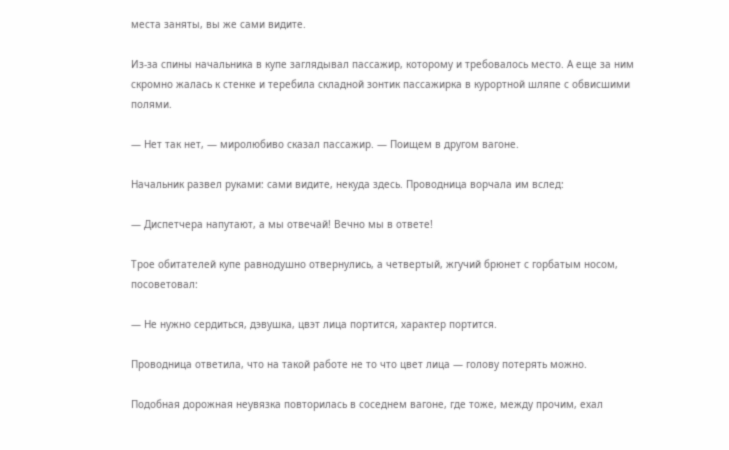места заняты, вы же сами видите.

Из-за спины начальника в купе заглядывал пассажир, которому и требовалось место. А еще за ним скромно жалась к стенке и теребила складной зонтик пассажирка в курортной шляпе с обвисшими полями.

— Нет так нет, — миролюбиво сказал пассажир. — Поищем в другом вагоне.

Начальник развел руками: сами видите, некуда здесь. Проводница ворчала им вслед:

— Диспетчера напутают, а мы отвечай! Вечно мы в ответе!

Трое обитателей купе равнодушно отвернулись, а четвертый, жгучий брюнет с горбатым носом, посоветовал:

— Не нужно сердиться, дэвушка, цвэт лица портится, характер портится.

Проводница ответила, что на такой работе не то что цвет лица — голову потерять можно.

Подобная дорожная неувязка повторилась в соседнем вагоне, где тоже, между прочим, ехал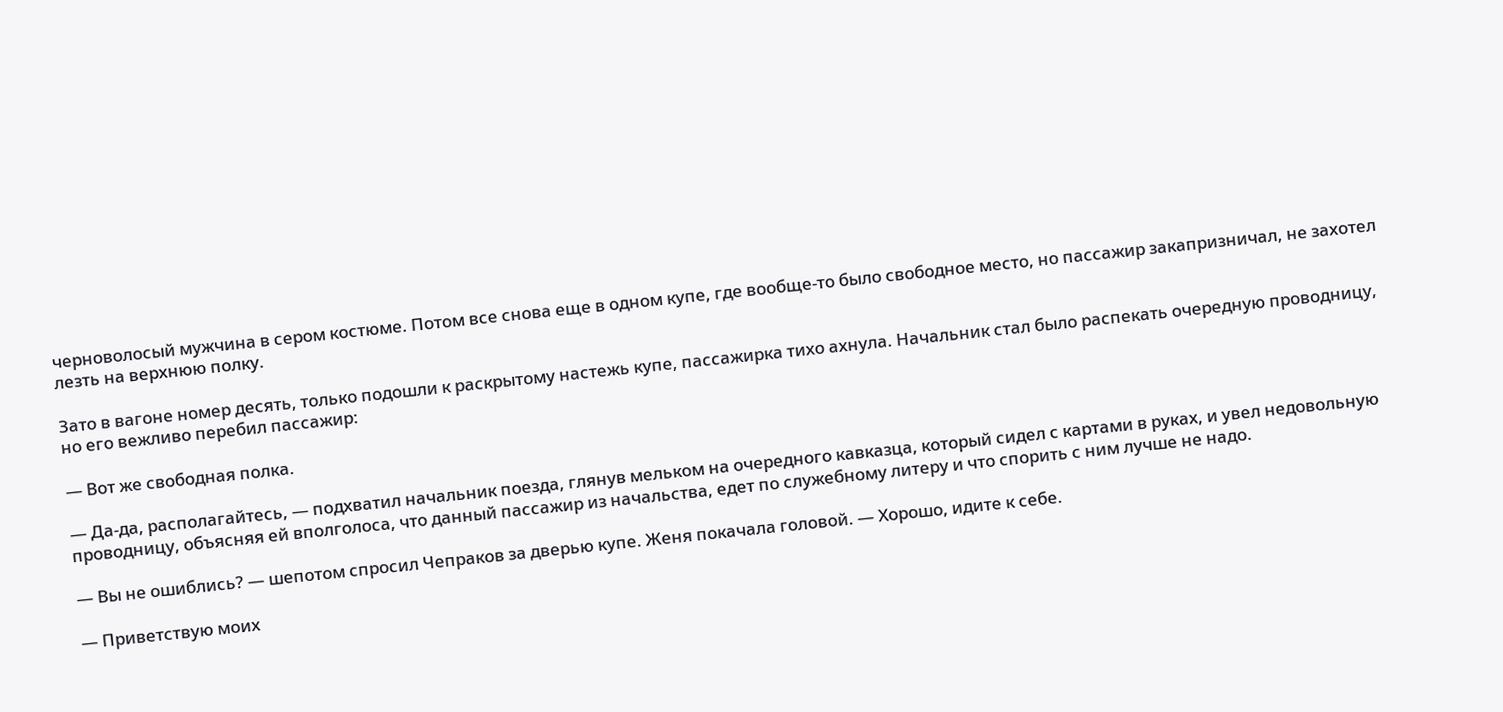черноволосый мужчина в сером костюме. Потом все снова еще в одном купе, где вообще-то было свободное место, но пассажир закапризничал, не захотел лезть на верхнюю полку.

Зато в вагоне номер десять, только подошли к раскрытому настежь купе, пассажирка тихо ахнула. Начальник стал было распекать очередную проводницу, но его вежливо перебил пассажир:

— Вот же свободная полка.

— Да-да, располагайтесь, — подхватил начальник поезда, глянув мельком на очередного кавказца, который сидел с картами в руках, и увел недовольную проводницу, объясняя ей вполголоса, что данный пассажир из начальства, едет по служебному литеру и что спорить с ним лучше не надо.

— Вы не ошиблись? — шепотом спросил Чепраков за дверью купе. Женя покачала головой. — Хорошо, идите к себе.

— Приветствую моих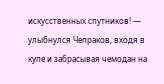искусственных спутников! — улыбнулся Чепраков, входя в купе и забрасывая чемодан на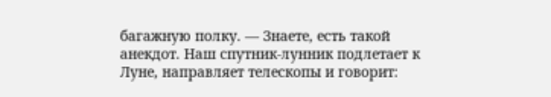багажную полку. — Знаете, есть такой анекдот. Наш спутник-лунник подлетает к Луне, направляет телескопы и говорит: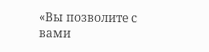«Вы позволите с вами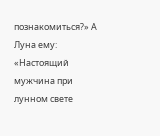познакомиться?» А Луна ему: «Настоящий мужчина при лунном свете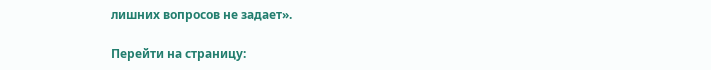лишних вопросов не задает».

Перейти на страницу: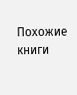Похожие книги